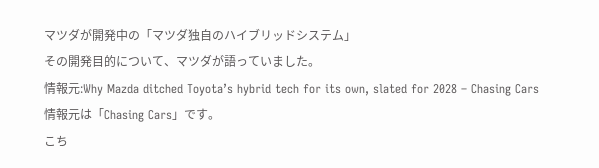マツダが開発中の「マツダ独自のハイブリッドシステム」
その開発目的について、マツダが語っていました。
情報元:Why Mazda ditched Toyota’s hybrid tech for its own, slated for 2028 – Chasing Cars
情報元は「Chasing Cars」です。
こち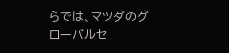らでは、マツダのグローバルセ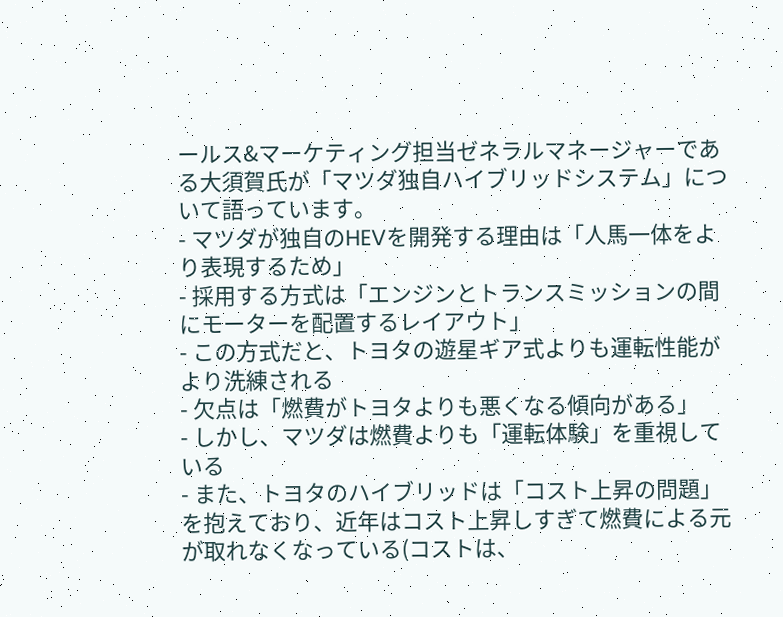ールス&マーケティング担当ゼネラルマネージャーである大須賀氏が「マツダ独自ハイブリッドシステム」について語っています。
- マツダが独自のHEVを開発する理由は「人馬一体をより表現するため」
- 採用する方式は「エンジンとトランスミッションの間にモーターを配置するレイアウト」
- この方式だと、トヨタの遊星ギア式よりも運転性能がより洗練される
- 欠点は「燃費がトヨタよりも悪くなる傾向がある」
- しかし、マツダは燃費よりも「運転体験」を重視している
- また、トヨタのハイブリッドは「コスト上昇の問題」を抱えており、近年はコスト上昇しすぎて燃費による元が取れなくなっている(コストは、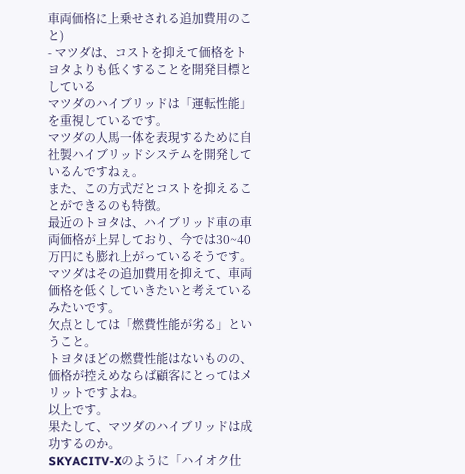車両価格に上乗せされる追加費用のこと)
- マツダは、コストを抑えて価格をトヨタよりも低くすることを開発目標としている
マツダのハイブリッドは「運転性能」を重視しているです。
マツダの人馬一体を表現するために自社製ハイブリッドシステムを開発しているんですねぇ。
また、この方式だとコストを抑えることができるのも特徴。
最近のトヨタは、ハイブリッド車の車両価格が上昇しており、今では30~40万円にも膨れ上がっているそうです。マツダはその追加費用を抑えて、車両価格を低くしていきたいと考えているみたいです。
欠点としては「燃費性能が劣る」ということ。
トヨタほどの燃費性能はないものの、価格が控えめならば顧客にとってはメリットですよね。
以上です。
果たして、マツダのハイブリッドは成功するのか。
SKYACITV-Xのように「ハイオク仕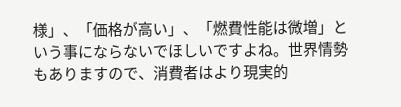様」、「価格が高い」、「燃費性能は微増」という事にならないでほしいですよね。世界情勢もありますので、消費者はより現実的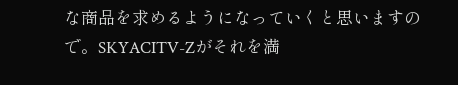な商品を求めるようになっていくと思いますので。SKYACITV-Zがそれを満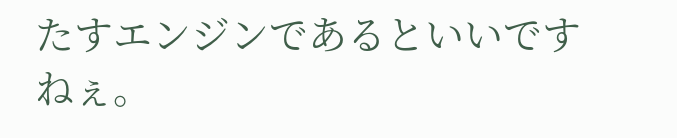たすエンジンであるといいですねぇ。